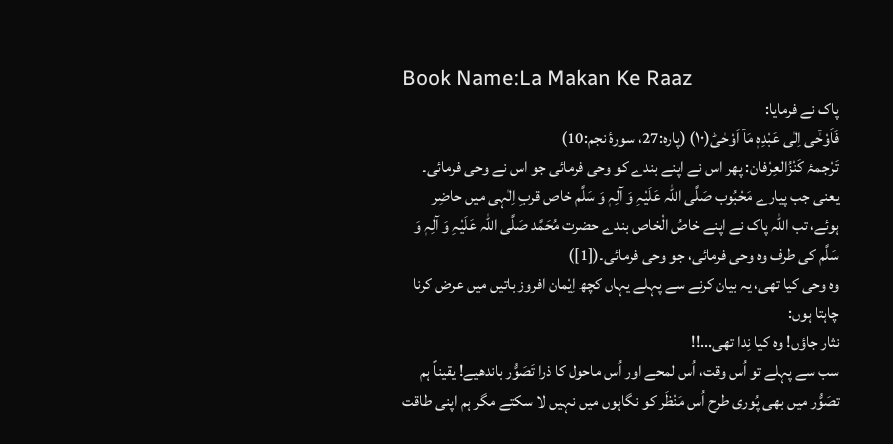Book Name:La Makan Ke Raaz
پاک نے فرمایا:
فَاَوْحٰۤى اِلٰى عَبْدِهٖ مَاۤ اَوْحٰىؕ(۱۰) (پارہ:27، سورۂ نجم:10)
تَرْجمۂ کَنْزُالعِرْفان: پھر اس نے اپنے بندے کو وحی فرمائی جو اس نے وحی فرمائی۔
یعنی جب پیارے مَحْبُوب صَلَّی اللہ عَلَیْہِ وَ آلِہٖ وَ سَلَّم خاص قربِ اِلٰہی میں حاضِر ہوئے، تب اللہ پاک نے اپنے خاصُ الْخاص بندے حضرت مُحَمَّد صَلَّی اللہ عَلَیْہِ وَ آلِہٖ وَ سَلَّم کی طرف وہ وحی فرمائی، جو وحی فرمائی۔([1])
وہ وحی کیا تھی، یہ بیان کرنے سے پہلے یہاں کچھ اِیْمان افروز باتیں میں عرض کرنا چاہتا ہوں:
نثار جاؤں! وہ کیا نِدا تھی...!!
سب سے پہلے تو اُس وقت، اُس لمحے اور اُس ماحول کا ذرا تَصَوُّر باندھیے! یقیناً ہم تصَوُّر میں بھی پُوری طرح اُس مَنْظَر کو نگاہوں میں نہیں لا سکتے مگر ہم اپنی طاقت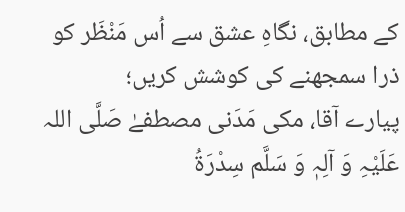کے مطابق، نگاہِ عشق سے اُس مَنْظَر کو ذرا سمجھنے کی کوشش کریں؛
پیارے آقا، مکی مَدَنی مصطفےٰ صَلَّی اللہ عَلَیْہِ وَ آلِہٖ وَ سَلَّم سِدْرَۃُ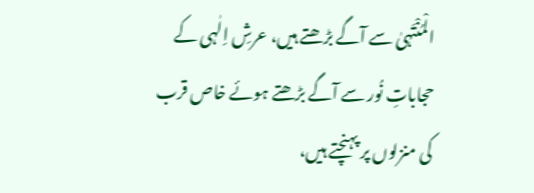الْمُنْتَہیٰ سے آگے بڑھتے ہیں، عرشِ اِلٰہی کے حجاباتِ نُور سے آگے بڑھتے ہوئے خاص قرب کی منزلوں پر پہنچتے ہیں،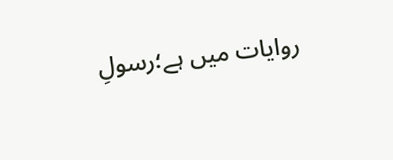روایات میں ہے؛رسولِ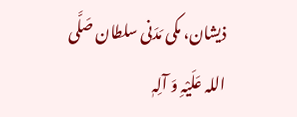ذیشان، مکی مَدَنی سلطان صَلَّی اللہ عَلَیْہِ وَ آلِہٖ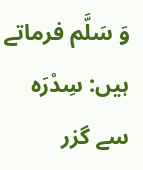وَ سَلَّم فرماتے ہیں: سِدْرَہ سے گزر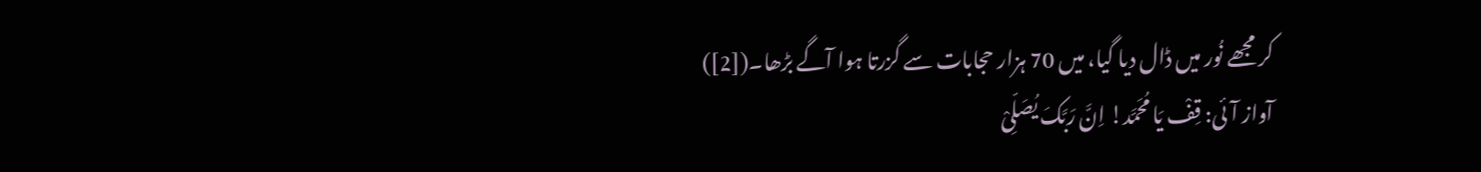کر مجھے نُور میں ڈال دیا گیا، میں 70 ہزار حجابات سے گزرتا ہوا آگے بڑھا۔([2])
آواز آئی: قِفْ یَا مُحَمَّد! اِنَّ رَبَّکَ یُصَلِّیْ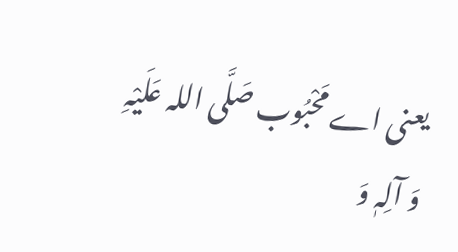یعنی اے مَحْبُوب صَلَّی اللہ عَلَیْہِ وَ آلِہٖ وَ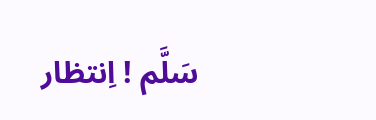سَلَّم ! اِنتظار